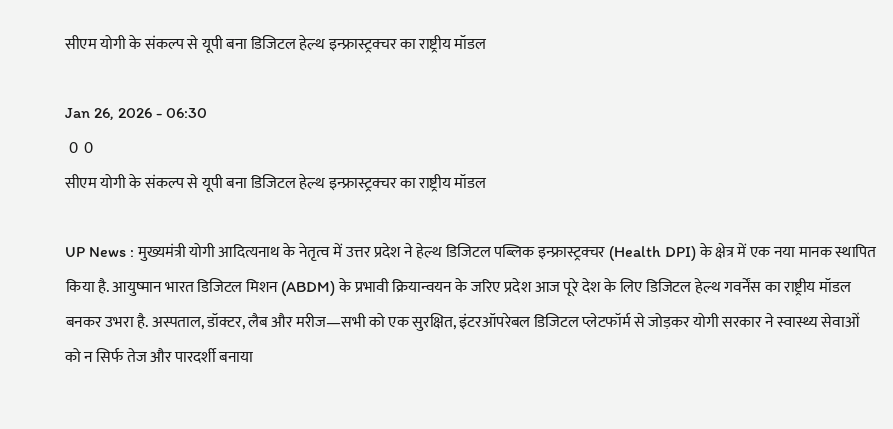सीएम योगी के संकल्प से यूपी बना डिजिटल हेल्थ इन्फ्रास्ट्रक्चर का राष्ट्रीय मॉडल

Jan 26, 2026 - 06:30
 0  0
सीएम योगी के संकल्प से यूपी बना डिजिटल हेल्थ इन्फ्रास्ट्रक्चर का राष्ट्रीय मॉडल

UP News : मुख्यमंत्री योगी आदित्यनाथ के नेतृत्व में उत्तर प्रदेश ने हेल्थ डिजिटल पब्लिक इन्फ्रास्ट्रक्चर (Health DPI) के क्षेत्र में एक नया मानक स्थापित किया है. आयुष्मान भारत डिजिटल मिशन (ABDM) के प्रभावी क्रियान्वयन के जरिए प्रदेश आज पूरे देश के लिए डिजिटल हेल्थ गवर्नेंस का राष्ट्रीय मॉडल बनकर उभरा है. अस्पताल, डॉक्टर, लैब और मरीज—सभी को एक सुरक्षित, इंटरऑपरेबल डिजिटल प्लेटफॉर्म से जोड़कर योगी सरकार ने स्वास्थ्य सेवाओं को न सिर्फ तेज और पारदर्शी बनाया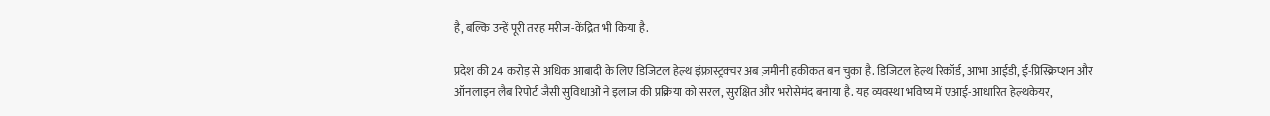है, बल्कि उन्हें पूरी तरह मरीज-केंद्रित भी किया है.

प्रदेश की 24 करोड़ से अधिक आबादी के लिए डिजिटल हेल्थ इंफ्रास्ट्रक्चर अब ज़मीनी हकीकत बन चुका है. डिजिटल हेल्थ रिकॉर्ड, आभा आईडी, ई-प्रिस्क्रिप्शन और ऑनलाइन लैब रिपोर्ट जैसी सुविधाओं ने इलाज की प्रक्रिया को सरल, सुरक्षित और भरोसेमंद बनाया है. यह व्यवस्था भविष्य में एआई-आधारित हेल्थकेयर,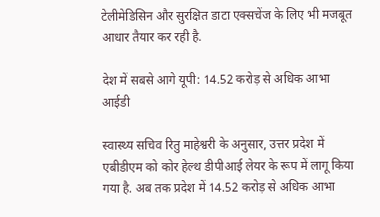टेलीमेडिसिन और सुरक्षित डाटा एक्सचेंज के लिए भी मजबूत आधार तैयार कर रही है.

देश में सबसे आगे यूपी: 14.52 करोड़ से अधिक आभा आईडी

स्वास्थ्य सचिव रितु माहेश्वरी के अनुसार, उत्तर प्रदेश में एबीडीएम को कोर हेल्थ डीपीआई लेयर के रूप में लागू किया गया है. अब तक प्रदेश में 14.52 करोड़ से अधिक आभा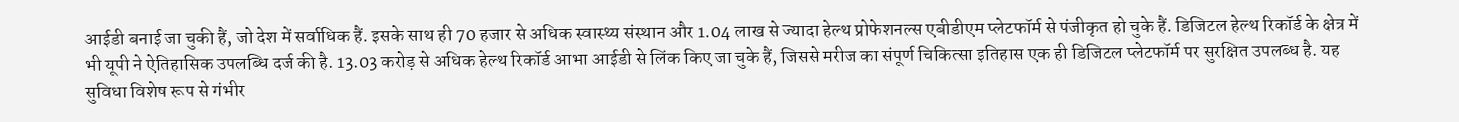आईडी बनाई जा चुकी हैं, जो देश में सर्वाधिक हैं. इसके साथ ही 70 हजार से अधिक स्वास्थ्य संस्थान और 1.04 लाख से ज्यादा हेल्थ प्रोफेशनल्स एबीडीएम प्लेटफॉर्म से पंजीकृत हो चुके हैं. डिजिटल हेल्थ रिकॉर्ड के क्षेत्र में भी यूपी ने ऐतिहासिक उपलब्धि दर्ज की है. 13.03 करोड़ से अधिक हेल्थ रिकॉर्ड आभा आईडी से लिंक किए जा चुके हैं, जिससे मरीज का संपूर्ण चिकित्सा इतिहास एक ही डिजिटल प्लेटफॉर्म पर सुरक्षित उपलब्ध है. यह सुविधा विशेष रूप से गंभीर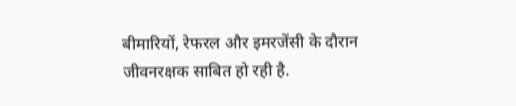बीमारियों, रेफरल और इमरजेंसी के दौरान जीवनरक्षक साबित हो रही है.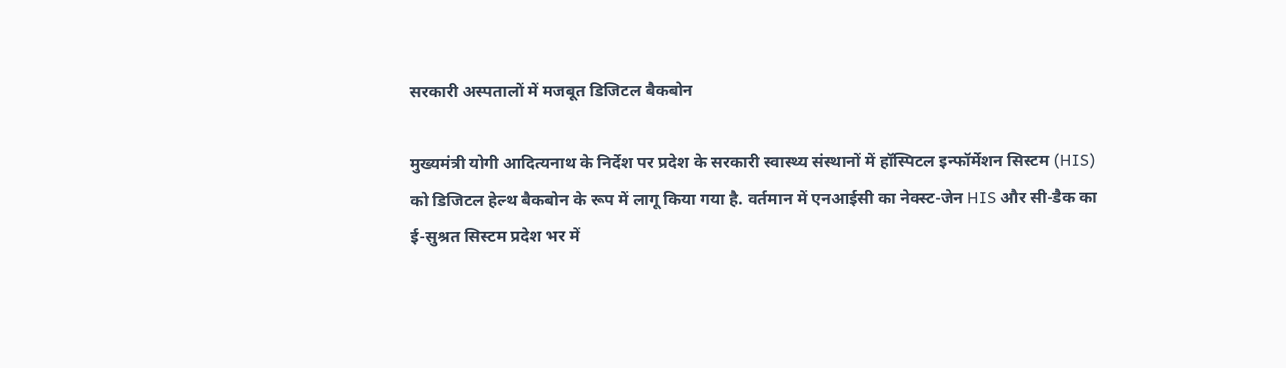सरकारी अस्पतालों में मजबूत डिजिटल बैकबोन

मुख्यमंत्री योगी आदित्यनाथ के निर्देश पर प्रदेश के सरकारी स्वास्थ्य संस्थानों में हॉस्पिटल इन्फॉर्मेशन सिस्टम (HIS) को डिजिटल हेल्थ बैकबोन के रूप में लागू किया गया है. वर्तमान में एनआईसी का नेक्स्ट-जेन HIS और सी-डैक का ई-सुश्रत सिस्टम प्रदेश भर में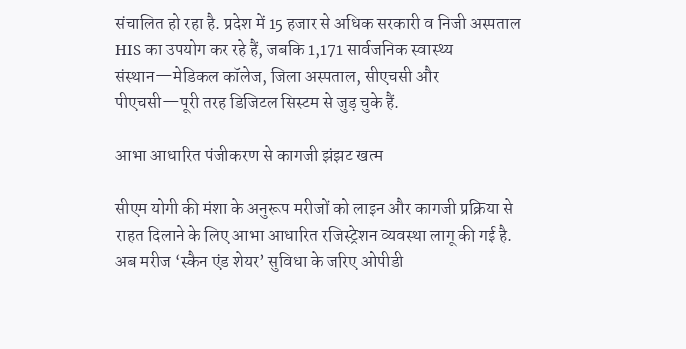संचालित हो रहा है. प्रदेश में 15 हजार से अधिक सरकारी व निजी अस्पताल HIS का उपयोग कर रहे हैं, जबकि 1,171 सार्वजनिक स्वास्थ्य संस्थान—मेडिकल कॉलेज, जिला अस्पताल, सीएचसी और पीएचसी—पूरी तरह डिजिटल सिस्टम से जुड़ चुके हैं.

आभा आधारित पंजीकरण से कागजी झंझट खत्म

सीएम योगी की मंशा के अनुरूप मरीजों को लाइन और कागजी प्रक्रिया से राहत दिलाने के लिए आभा आधारित रजिस्ट्रेशन व्यवस्था लागू की गई है. अब मरीज ‘स्कैन एंड शेयर’ सुविधा के जरिए ओपीडी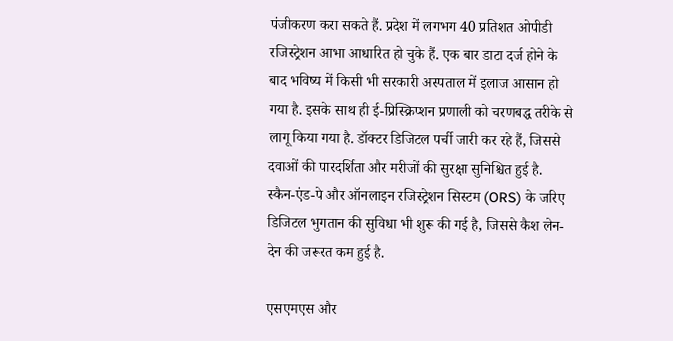पंजीकरण करा सकते हैं. प्रदेश में लगभग 40 प्रतिशत ओपीडी रजिस्ट्रेशन आभा आधारित हो चुके हैं. एक बार डाटा दर्ज होने के बाद भविष्य में किसी भी सरकारी अस्पताल में इलाज आसान हो गया है. इसके साथ ही ई-प्रिस्क्रिप्शन प्रणाली को चरणबद्ध तरीके से लागू किया गया है. डॉक्टर डिजिटल पर्ची जारी कर रहे हैं, जिससे दवाओं की पारदर्शिता और मरीजों की सुरक्षा सुनिश्चित हुई है. स्कैन-एंड-पे और ऑनलाइन रजिस्ट्रेशन सिस्टम (ORS) के जरिए डिजिटल भुगतान की सुविधा भी शुरू की गई है, जिससे कैश लेन-देन की जरूरत कम हुई है.

एसएमएस और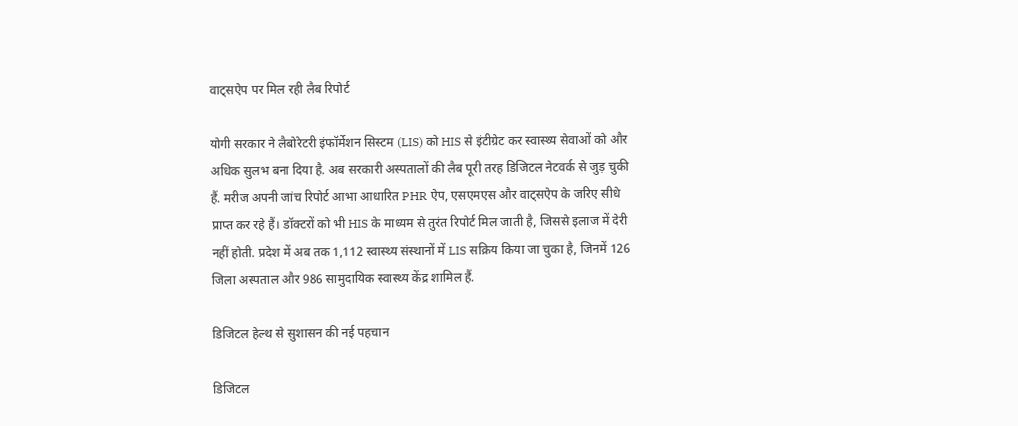वाट्सऐप पर मिल रही लैब रिपोर्ट

योगी सरकार ने लैबोरेटरी इंफॉर्मेशन सिस्टम (LIS) को HIS से इंटीग्रेट कर स्वास्थ्य सेवाओं को और अधिक सुलभ बना दिया है. अब सरकारी अस्पतालों की लैब पूरी तरह डिजिटल नेटवर्क से जुड़ चुकी हैं. मरीज अपनी जांच रिपोर्ट आभा आधारित PHR ऐप, एसएमएस और वाट्सऐप के जरिए सीधे प्राप्त कर रहे हैं। डॉक्टरों को भी HIS के माध्यम से तुरंत रिपोर्ट मिल जाती है, जिससे इलाज में देरी नहीं होती. प्रदेश में अब तक 1,112 स्वास्थ्य संस्थानों में LIS सक्रिय किया जा चुका है, जिनमें 126 जिला अस्पताल और 986 सामुदायिक स्वास्थ्य केंद्र शामिल हैं.

डिजिटल हेल्थ से सुशासन की नई पहचान

डिजिटल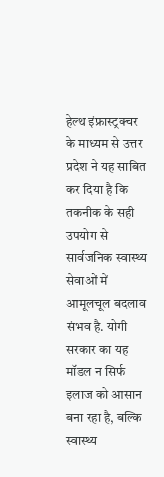हेल्थ इंफ्रास्ट्रक्चर के माध्यम से उत्तर प्रदेश ने यह साबित कर दिया है कि तकनीक के सही उपयोग से सार्वजनिक स्वास्थ्य सेवाओं में आमूलचूल बदलाव संभव है. योगी सरकार का यह मॉडल न सिर्फ इलाज को आसान बना रहा है, बल्कि स्वास्थ्य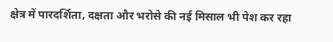क्षेत्र में पारदर्शिता, दक्षता और भरोसे की नई मिसाल भी पेश कर रहा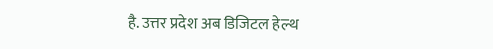है. उत्तर प्रदेश अब डिजिटल हेल्थ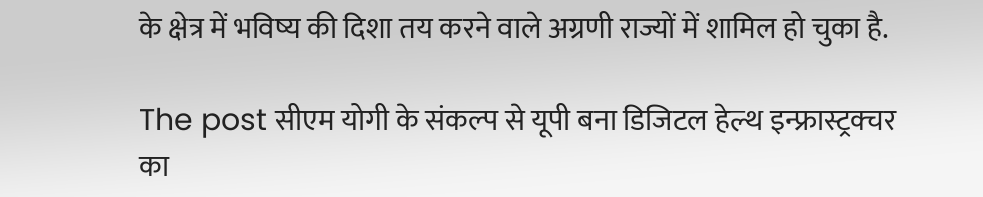के क्षेत्र में भविष्य की दिशा तय करने वाले अग्रणी राज्यों में शामिल हो चुका है.

The post सीएम योगी के संकल्प से यूपी बना डिजिटल हेल्थ इन्फ्रास्ट्रक्चर का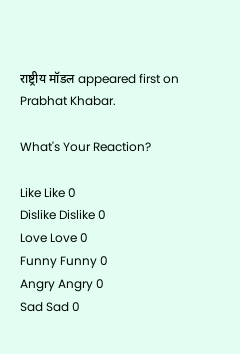राष्ट्रीय मॉडल appeared first on Prabhat Khabar.

What's Your Reaction?

Like Like 0
Dislike Dislike 0
Love Love 0
Funny Funny 0
Angry Angry 0
Sad Sad 0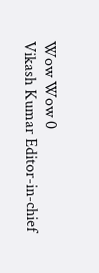Wow Wow 0
Vikash Kumar Editor-in-chief